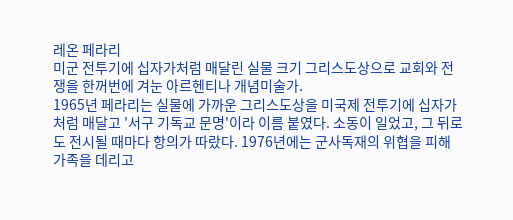레온 페라리
미군 전투기에 십자가처럼 매달린 실물 크기 그리스도상으로 교회와 전쟁을 한꺼번에 겨눈 아르헨티나 개념미술가.
1965년 페라리는 실물에 가까운 그리스도상을 미국제 전투기에 십자가처럼 매달고 '서구 기독교 문명'이라 이름 붙였다. 소동이 일었고, 그 뒤로도 전시될 때마다 항의가 따랐다. 1976년에는 군사독재의 위협을 피해 가족을 데리고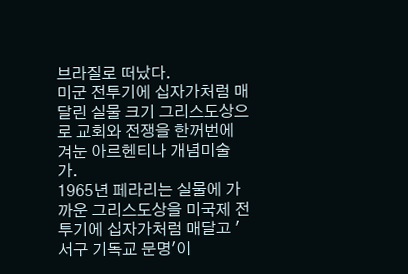브라질로 떠났다.
미군 전투기에 십자가처럼 매달린 실물 크기 그리스도상으로 교회와 전쟁을 한꺼번에 겨눈 아르헨티나 개념미술가.
1965년 페라리는 실물에 가까운 그리스도상을 미국제 전투기에 십자가처럼 매달고 '서구 기독교 문명'이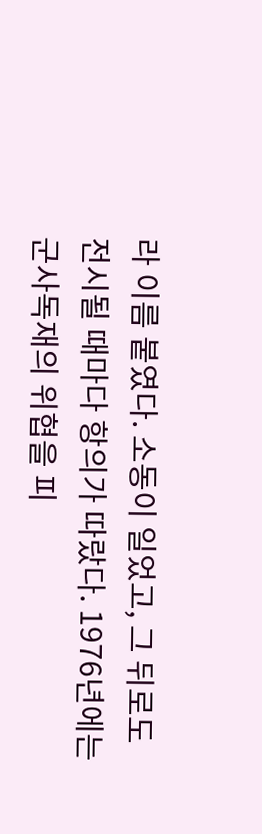라 이름 붙였다. 소동이 일었고, 그 뒤로도 전시될 때마다 항의가 따랐다. 1976년에는 군사독재의 위협을 피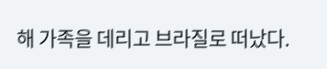해 가족을 데리고 브라질로 떠났다.